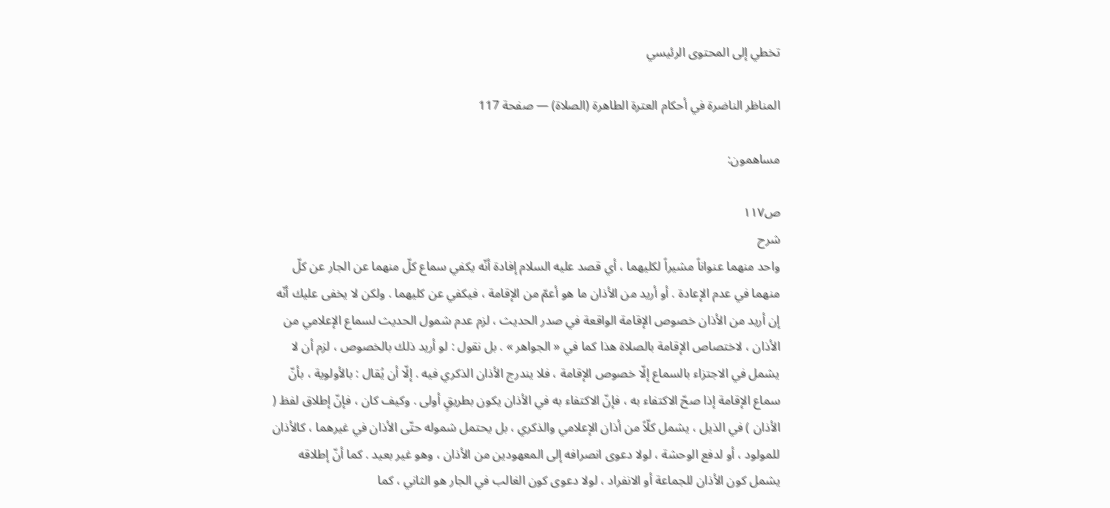تخطي إلى المحتوى الرئيسي

المناظر الناضرة في أحكام العترة الطاهرة (الصلاة) — صفحة 117

مساهمون:

ص١١٧
شرح
واحد منهما عنواناً مشيراً لكليهما ، أي قصد عليه السلام إفادة أنّه يكفي سماع كلّ منهما عن الجار عن كلّ منهما في عدم الإعادة . أو أريد من الأذان ما هو أعمّ من الإقامة ، فيكفي عن كليهما . ولكن لا يخفى عليك أنّه إن أريد من الأذان خصوص الإقامة الواقعة في صدر الحديث ، لزم عدم شمول الحديث لسماع الإعلامي من الأذان ، لاختصاص الإقامة بالصلاة هذا كما في « الجواهر » . بل نقول : لو أريد ذلك بالخصوص ، لزم أن لا يشمل في الاجتزاء بالسماع إلّا خصوص الإقامة ، فلا يندرج الأذان الذكري فيه . إلّا أن يُقال : بالأولوية ، بأنّ سماع الإقامة إذا صحّ الاكتفاء به ، فإنّ الاكتفاء به في الأذان يكون بطريقٍ أولى . وكيف كان ، فإنّ إطلاق لفظ ( الأذان ) في الذيل ، يشمل كلّاً من أذان الإعلامي والذكري ، بل يحتمل شموله حتّى الأذان في غيرهما ، كالأذان للمولود ، أو لدفع الوحشة ، لولا دعوى انصرافه إلى المعهودين من الأذان ، وهو غير بعيد . كما أنّ إطلاقه يشمل كون الأذان للجماعة أو الانفراد ، لولا دعوى كون الغالب في الجار هو الثاني ، كما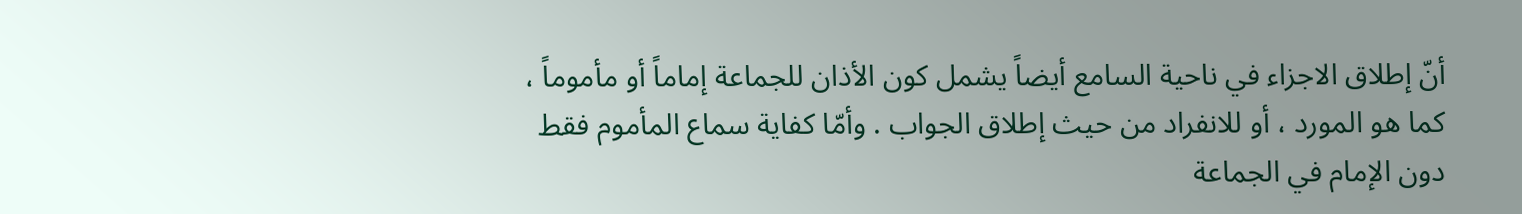أنّ إطلاق الاجزاء في ناحية السامع أيضاً يشمل كون الأذان للجماعة إماماً أو مأموماً ، كما هو المورد ، أو للانفراد من حيث إطلاق الجواب . وأمّا كفاية سماع المأموم فقط دون الإمام في الجماعة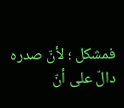فمشكل ؛ لأنّ صدره دالّ على أنّ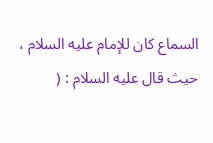السماع كان للإمام عليه السلام ، حيث قال عليه السلام : (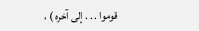قوموا . . . إلى آخره ) ،